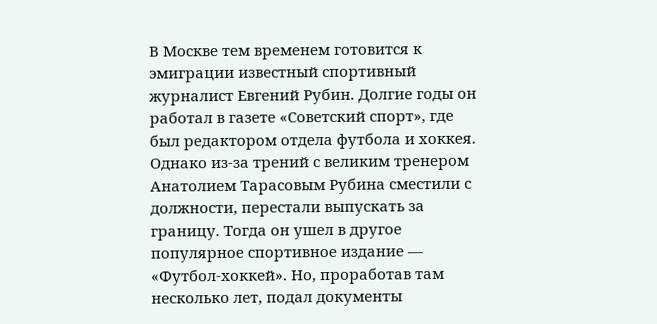В Москве тем временем готовится к эмиграции известный спортивный журналист Евгений Рубин. Долгие годы он работал в газете «Советский спорт», где был редактором отдела футбола и хоккея. Однако из-за трений с великим тренером Анатолием Тарасовым Рубина сместили с должности, перестали выпускать за границу. Тогда он ушел в другое популярное спортивное издание — «Футбол-хоккей». Но, проработав там несколько лет, подал документы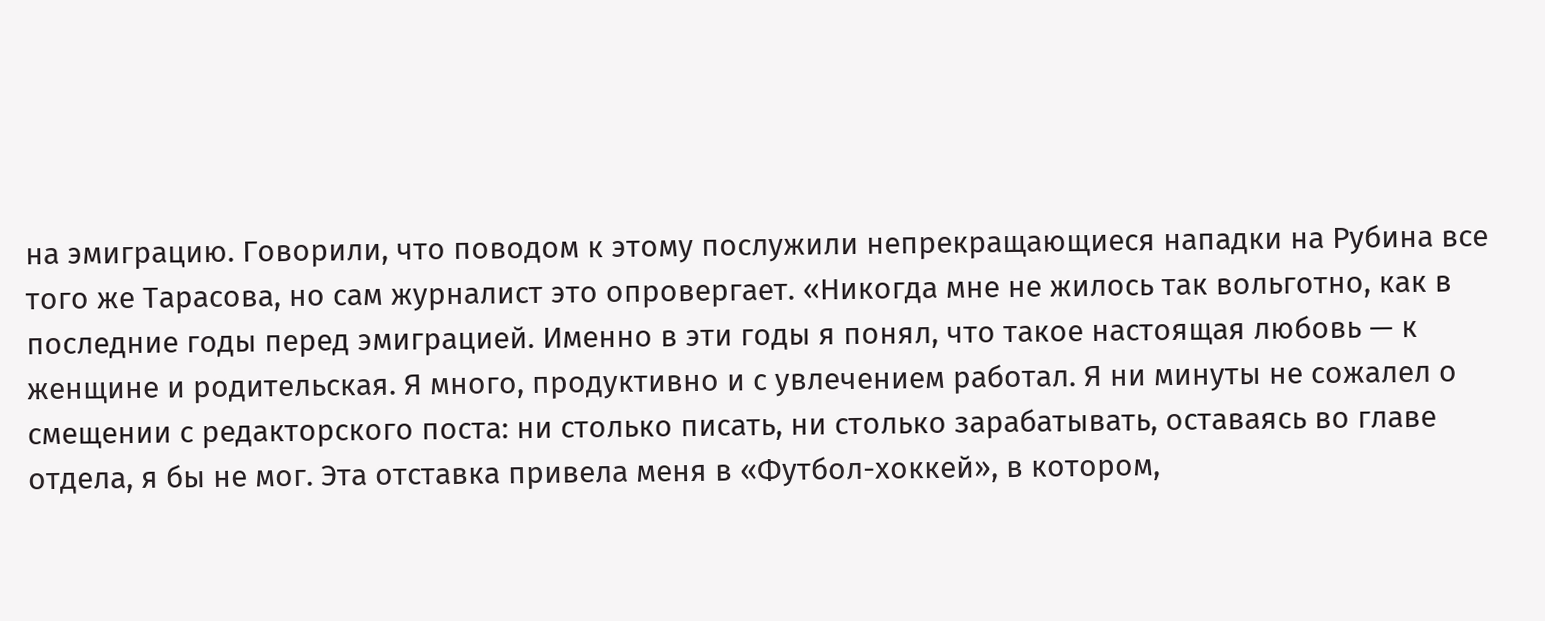на эмиграцию. Говорили, что поводом к этому послужили непрекращающиеся нападки на Рубина все того же Тарасова, но сам журналист это опровергает. «Никогда мне не жилось так вольготно, как в последние годы перед эмиграцией. Именно в эти годы я понял, что такое настоящая любовь — к женщине и родительская. Я много, продуктивно и с увлечением работал. Я ни минуты не сожалел о смещении с редакторского поста: ни столько писать, ни столько зарабатывать, оставаясь во главе отдела, я бы не мог. Эта отставка привела меня в «Футбол-хоккей», в котором,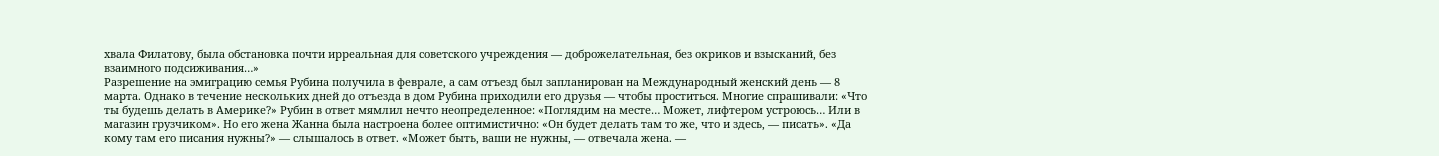хвала Филатову, была обстановка почти ирреальная для советского учреждения — доброжелательная, без окриков и взысканий, без взаимного подсиживания…»
Разрешение на эмиграцию семья Рубина получила в феврале, а сам отъезд был запланирован на Международный женский день — 8 марта. Однако в течение нескольких дней до отъезда в дом Рубина приходили его друзья — чтобы проститься. Многие спрашивали: «Что ты будешь делать в Америке?» Рубин в ответ мямлил нечто неопределенное: «Поглядим на месте… Может, лифтером устроюсь… Или в магазин грузчиком». Но его жена Жанна была настроена более оптимистично: «Он будет делать там то же, что и здесь, — писать». «Да кому там его писания нужны?» — слышалось в ответ. «Может быть, ваши не нужны, — отвечала жена. —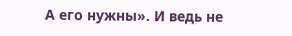А его нужны». И ведь не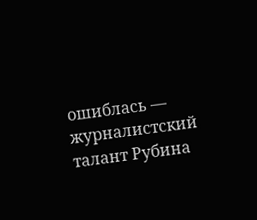ошиблась — журналистский талант Рубина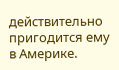действительно пригодится ему в Америке.